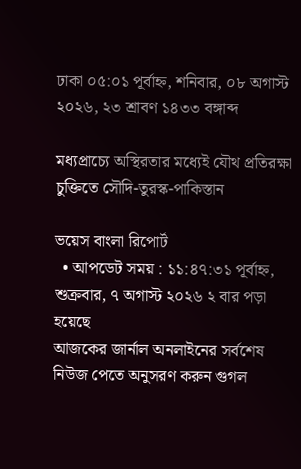ঢাকা ০৫:০১ পূর্বাহ্ন, শনিবার, ০৮ অগাস্ট ২০২৬, ২৩ শ্রাবণ ১৪৩৩ বঙ্গাব্দ

মধ্যপ্রাচ্যে অস্থিরতার মধ্যেই যৌথ প্রতিরক্ষা চুক্তিতে সৌদি-তুরস্ক-পাকিস্তান

ভয়েস বাংলা রিপোর্ট
  • আপডেট সময় : ১১:৪৭:৩১ পূর্বাহ্ন, শুক্রবার, ৭ অগাস্ট ২০২৬ ২ বার পড়া হয়েছে
আজকের জার্নাল অনলাইনের সর্বশেষ নিউজ পেতে অনুসরণ করুন গুগল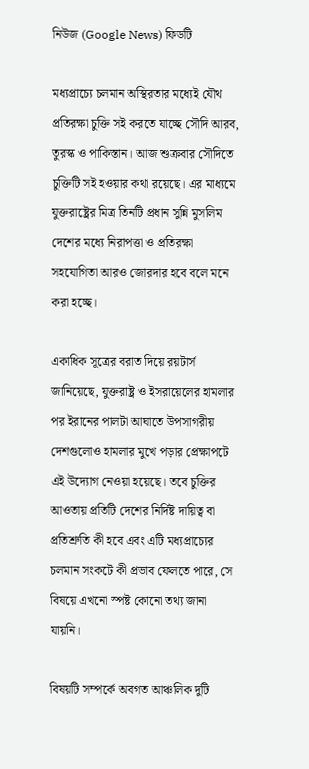নিউজ (Google News) ফিডটি

মধ্যপ্রাচ্যে চলমান অস্থিরতার মধ্যেই যৌথ প্রতিরক্ষা চুক্তি সই করতে যাচ্ছে সৌদি আরব, তুরস্ক ও পাকিস্তান। আজ শুক্রবার সৌদিতে চুক্তিটি সই হওয়ার কথা রয়েছে। এর মাধ্যমে যুক্তরাষ্ট্রের মিত্র তিনটি প্রধান সুন্নি মুসলিম দেশের মধ্যে নিরাপত্তা ও প্রতিরক্ষা সহযোগিতা আরও জোরদার হবে বলে মনে করা হচ্ছে।

একাধিক সূত্রের বরাত দিয়ে রয়টার্স জানিয়েছে, যুক্তরাষ্ট্র ও ইসরায়েলের হামলার পর ইরানের পালটা আঘাতে উপসাগরীয় দেশগুলোও হামলার মুখে পড়ার প্রেক্ষাপটে এই উদ্যোগ নেওয়া হয়েছে। তবে চুক্তির আওতায় প্রতিটি দেশের নির্দিষ্ট দায়িত্ব বা প্রতিশ্রুতি কী হবে এবং এটি মধ্যপ্রাচ্যের চলমান সংকটে কী প্রভাব ফেলতে পারে, সে বিষয়ে এখনো স্পষ্ট কোনো তথ্য জানা যায়নি।

বিষয়টি সম্পর্কে অবগত আঞ্চলিক দুটি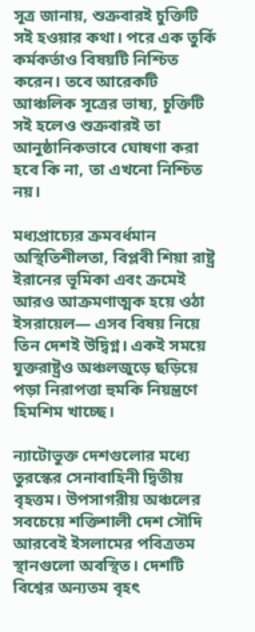সূত্র জানায়, শুক্রবারই চুক্তিটি সই হওয়ার কথা। পরে এক তুর্কি কর্মকর্তাও বিষয়টি নিশ্চিত করেন। তবে আরেকটি আঞ্চলিক সূত্রের ভাষ্য, চুক্তিটি সই হলেও শুক্রবারই তা আনুষ্ঠানিকভাবে ঘোষণা করা হবে কি না, তা এখনো নিশ্চিত নয়।

মধ্যপ্রাচ্যের ক্রমবর্ধমান অস্থিতিশীলতা, বিপ্লবী শিয়া রাষ্ট্র ইরানের ভূমিকা এবং ক্রমেই আরও আক্রমণাত্মক হয়ে ওঠা ইসরায়েল— এসব বিষয় নিয়ে তিন দেশই উদ্বিগ্ন। একই সময়ে যুক্তরাষ্ট্রও অঞ্চলজুড়ে ছড়িয়ে পড়া নিরাপত্তা হুমকি নিয়ন্ত্রণে হিমশিম খাচ্ছে।

ন্যাটোভুক্ত দেশগুলোর মধ্যে তুরস্কের সেনাবাহিনী দ্বিতীয় বৃহত্তম। উপসাগরীয় অঞ্চলের সবচেয়ে শক্তিশালী দেশ সৌদি আরবেই ইসলামের পবিত্রতম স্থানগুলো অবস্থিত। দেশটি বিশ্বের অন্যতম বৃহৎ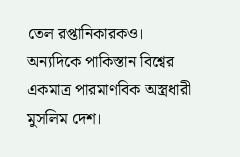তেল রপ্তানিকারকও। অন্যদিকে পাকিস্তান বিশ্বের একমাত্র পারমাণবিক অস্ত্রধারী মুসলিম দেশ।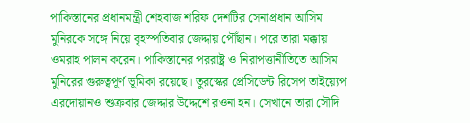পাকিস্তানের প্রধানমন্ত্রী শেহবাজ শরিফ দেশটির সেনাপ্রধান আসিম মুনিরকে সঙ্গে নিয়ে বৃহস্পতিবার জেদ্দায় পৌঁছান। পরে তারা মক্কায় ওমরাহ পালন করেন। পাকিস্তানের পররাষ্ট্র ও নিরাপত্তানীতিতে আসিম মুনিরের গুরুত্বপূর্ণ ভূমিকা রয়েছে। তুরস্কের প্রেসিডেন্ট রিসেপ তাইয়্যেপ এরদোয়ানও শুক্রবার জেদ্দার উদ্দেশে রওনা হন। সেখানে তারা সৌদি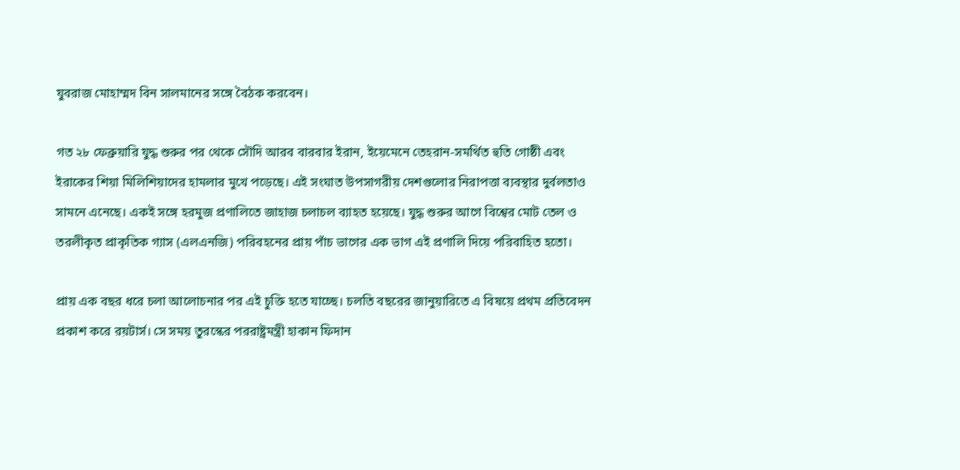যুবরাজ মোহাম্মদ বিন সালমানের সঙ্গে বৈঠক করবেন।

গত ২৮ ফেব্রুয়ারি যুদ্ধ শুরুর পর থেকে সৌদি আরব বারবার ইরান, ইয়েমেনে তেহরান-সমর্থিত হুতি গোষ্ঠী এবং ইরাকের শিয়া মিলিশিয়াদের হামলার মুখে পড়েছে। এই সংঘাত উপসাগরীয় দেশগুলোর নিরাপত্তা ব্যবস্থার দুর্বলতাও সামনে এনেছে। একই সঙ্গে হরমুজ প্রণালিতে জাহাজ চলাচল ব্যাহত হয়েছে। যুদ্ধ শুরুর আগে বিশ্বের মোট তেল ও তরলীকৃত প্রাকৃতিক গ্যাস (এলএনজি) পরিবহনের প্রায় পাঁচ ভাগের এক ভাগ এই প্রণালি দিয়ে পরিবাহিত হতো।

প্রায় এক বছর ধরে চলা আলোচনার পর এই চুক্তি হতে যাচ্ছে। চলতি বছরের জানুয়ারিতে এ বিষয়ে প্রথম প্রতিবেদন প্রকাশ করে রয়টার্স। সে সময় তুরস্কের পররাষ্ট্রমন্ত্রী হাকান ফিদান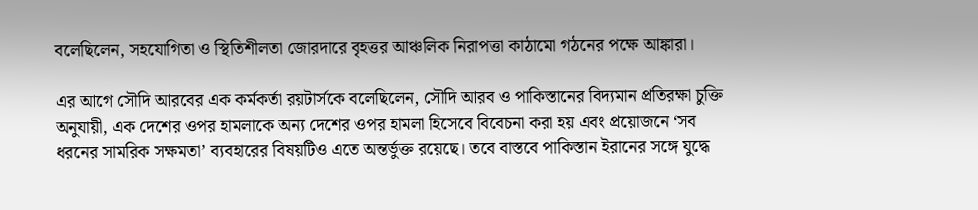বলেছিলেন, সহযোগিতা ও স্থিতিশীলতা জোরদারে বৃহত্তর আঞ্চলিক নিরাপত্তা কাঠামো গঠনের পক্ষে আঙ্কারা।

এর আগে সৌদি আরবের এক কর্মকর্তা রয়টার্সকে বলেছিলেন, সৌদি আরব ও পাকিস্তানের বিদ্যমান প্রতিরক্ষা চুক্তি অনুযায়ী, এক দেশের ওপর হামলাকে অন্য দেশের ওপর হামলা হিসেবে বিবেচনা করা হয় এবং প্রয়োজনে ‘সব ধরনের সামরিক সক্ষমতা’ ব্যবহারের বিষয়টিও এতে অন্তর্ভুক্ত রয়েছে। তবে বাস্তবে পাকিস্তান ইরানের সঙ্গে যুদ্ধে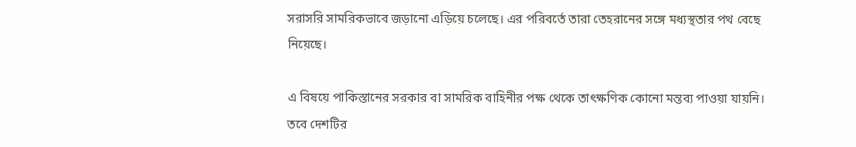সরাসরি সামরিকভাবে জড়ানো এড়িয়ে চলেছে। এর পরিবর্তে তারা তেহরানের সঙ্গে মধ্যস্থতার পথ বেছে নিয়েছে।

এ বিষয়ে পাকিস্তানের সরকার বা সামরিক বাহিনীর পক্ষ থেকে তাৎক্ষণিক কোনো মন্তব্য পাওয়া যায়নি। তবে দেশটির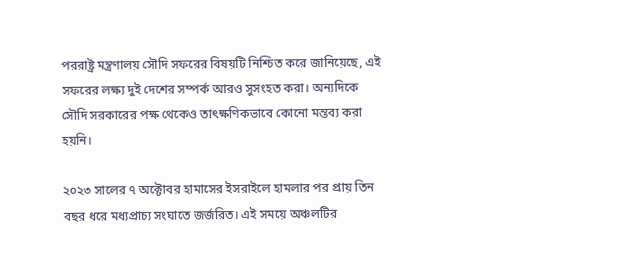পররাষ্ট্র মন্ত্রণালয় সৌদি সফরের বিষয়টি নিশ্চিত করে জানিয়েছে, এই সফরের লক্ষ্য দুই দেশের সম্পর্ক আরও সুসংহত করা। অন্যদিকে সৌদি সরকারের পক্ষ থেকেও তাৎক্ষণিকভাবে কোনো মন্তব্য করা হয়নি।

২০২৩ সালের ৭ অক্টোবর হামাসের ইসরাইলে হামলার পর প্রায় তিন বছর ধরে মধ্যপ্রাচ্য সংঘাতে জর্জরিত। এই সময়ে অঞ্চলটির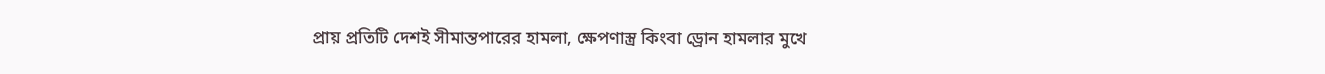প্রায় প্রতিটি দেশই সীমান্তপারের হামলা, ক্ষেপণাস্ত্র কিংবা ড্রোন হামলার মুখে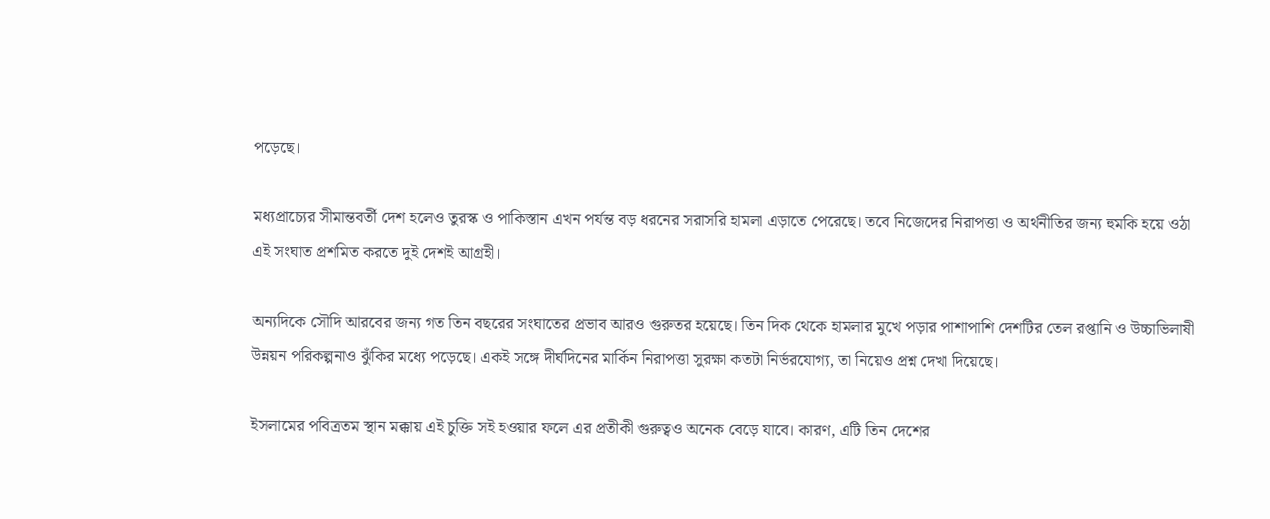পড়েছে।

মধ্যপ্রাচ্যের সীমান্তবর্তী দেশ হলেও তুরস্ক ও পাকিস্তান এখন পর্যন্ত বড় ধরনের সরাসরি হামলা এড়াতে পেরেছে। তবে নিজেদের নিরাপত্তা ও অর্থনীতির জন্য হুমকি হয়ে ওঠা এই সংঘাত প্রশমিত করতে দুই দেশই আগ্রহী।

অন্যদিকে সৌদি আরবের জন্য গত তিন বছরের সংঘাতের প্রভাব আরও গুরুতর হয়েছে। তিন দিক থেকে হামলার মুখে পড়ার পাশাপাশি দেশটির তেল রপ্তানি ও উচ্চাভিলাষী উন্নয়ন পরিকল্পনাও ঝুঁকির মধ্যে পড়েছে। একই সঙ্গে দীর্ঘদিনের মার্কিন নিরাপত্তা সুরক্ষা কতটা নির্ভরযোগ্য, তা নিয়েও প্রশ্ন দেখা দিয়েছে।

ইসলামের পবিত্রতম স্থান মক্কায় এই চুক্তি সই হওয়ার ফলে এর প্রতীকী গুরুত্বও অনেক বেড়ে যাবে। কারণ, এটি তিন দেশের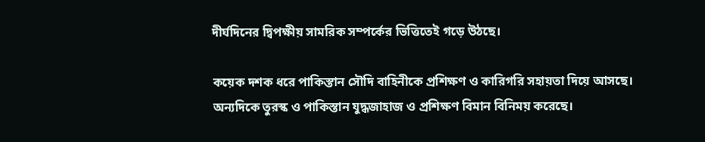দীর্ঘদিনের দ্বিপক্ষীয় সামরিক সম্পর্কের ভিত্তিতেই গড়ে উঠছে।

কয়েক দশক ধরে পাকিস্তান সৌদি বাহিনীকে প্রশিক্ষণ ও কারিগরি সহায়তা দিয়ে আসছে। অন্যদিকে তুরস্ক ও পাকিস্তান যুদ্ধজাহাজ ও প্রশিক্ষণ বিমান বিনিময় করেছে।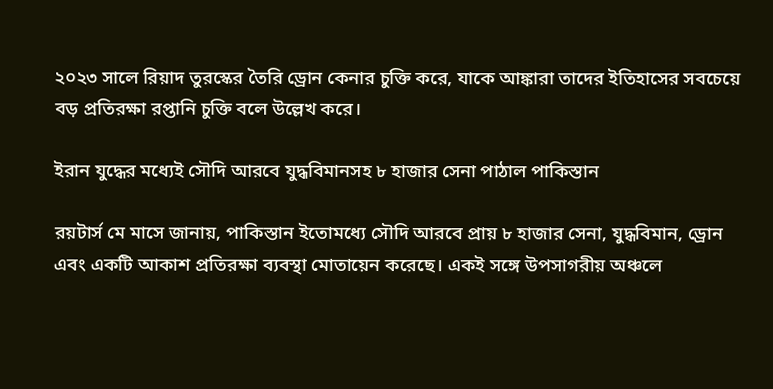২০২৩ সালে রিয়াদ তুরস্কের তৈরি ড্রোন কেনার চুক্তি করে, যাকে আঙ্কারা তাদের ইতিহাসের সবচেয়ে বড় প্রতিরক্ষা রপ্তানি চুক্তি বলে উল্লেখ করে।

ইরান যুদ্ধের মধ্যেই সৌদি আরবে যুদ্ধবিমানসহ ৮ হাজার সেনা পাঠাল পাকিস্তান

রয়টার্স মে মাসে জানায়, পাকিস্তান ইতোমধ্যে সৌদি আরবে প্রায় ৮ হাজার সেনা, যুদ্ধবিমান, ড্রোন এবং একটি আকাশ প্রতিরক্ষা ব্যবস্থা মোতায়েন করেছে। একই সঙ্গে উপসাগরীয় অঞ্চলে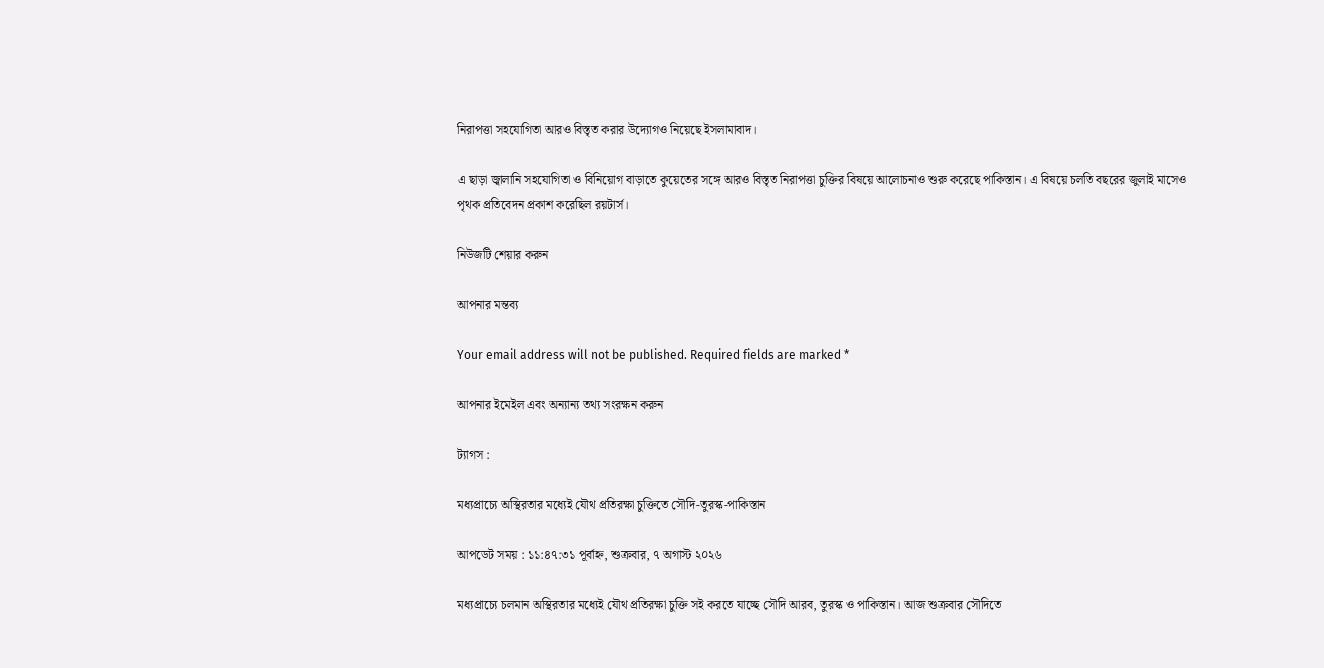নিরাপত্তা সহযোগিতা আরও বিস্তৃত করার উদ্যোগও নিয়েছে ইসলামাবাদ।

এ ছাড়া জ্বালানি সহযোগিতা ও বিনিয়োগ বাড়াতে কুয়েতের সঙ্গে আরও বিস্তৃত নিরাপত্তা চুক্তির বিষয়ে আলোচনাও শুরু করেছে পাকিস্তান। এ বিষয়ে চলতি বছরের জুলাই মাসেও পৃথক প্রতিবেদন প্রকাশ করেছিল রয়টার্স।

নিউজটি শেয়ার করুন

আপনার মন্তব্য

Your email address will not be published. Required fields are marked *

আপনার ইমেইল এবং অন্যান্য তথ্য সংরক্ষন করুন

ট্যাগস :

মধ্যপ্রাচ্যে অস্থিরতার মধ্যেই যৌথ প্রতিরক্ষা চুক্তিতে সৌদি-তুরস্ক-পাকিস্তান

আপডেট সময় : ১১:৪৭:৩১ পূর্বাহ্ন, শুক্রবার, ৭ অগাস্ট ২০২৬

মধ্যপ্রাচ্যে চলমান অস্থিরতার মধ্যেই যৌথ প্রতিরক্ষা চুক্তি সই করতে যাচ্ছে সৌদি আরব, তুরস্ক ও পাকিস্তান। আজ শুক্রবার সৌদিতে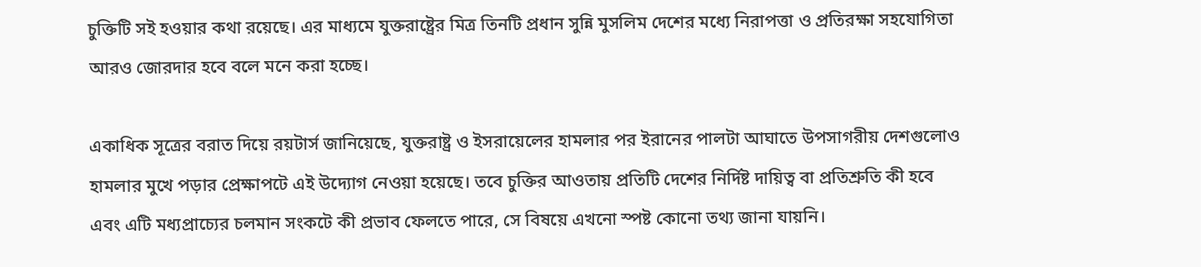চুক্তিটি সই হওয়ার কথা রয়েছে। এর মাধ্যমে যুক্তরাষ্ট্রের মিত্র তিনটি প্রধান সুন্নি মুসলিম দেশের মধ্যে নিরাপত্তা ও প্রতিরক্ষা সহযোগিতা আরও জোরদার হবে বলে মনে করা হচ্ছে।

একাধিক সূত্রের বরাত দিয়ে রয়টার্স জানিয়েছে, যুক্তরাষ্ট্র ও ইসরায়েলের হামলার পর ইরানের পালটা আঘাতে উপসাগরীয় দেশগুলোও হামলার মুখে পড়ার প্রেক্ষাপটে এই উদ্যোগ নেওয়া হয়েছে। তবে চুক্তির আওতায় প্রতিটি দেশের নির্দিষ্ট দায়িত্ব বা প্রতিশ্রুতি কী হবে এবং এটি মধ্যপ্রাচ্যের চলমান সংকটে কী প্রভাব ফেলতে পারে, সে বিষয়ে এখনো স্পষ্ট কোনো তথ্য জানা যায়নি।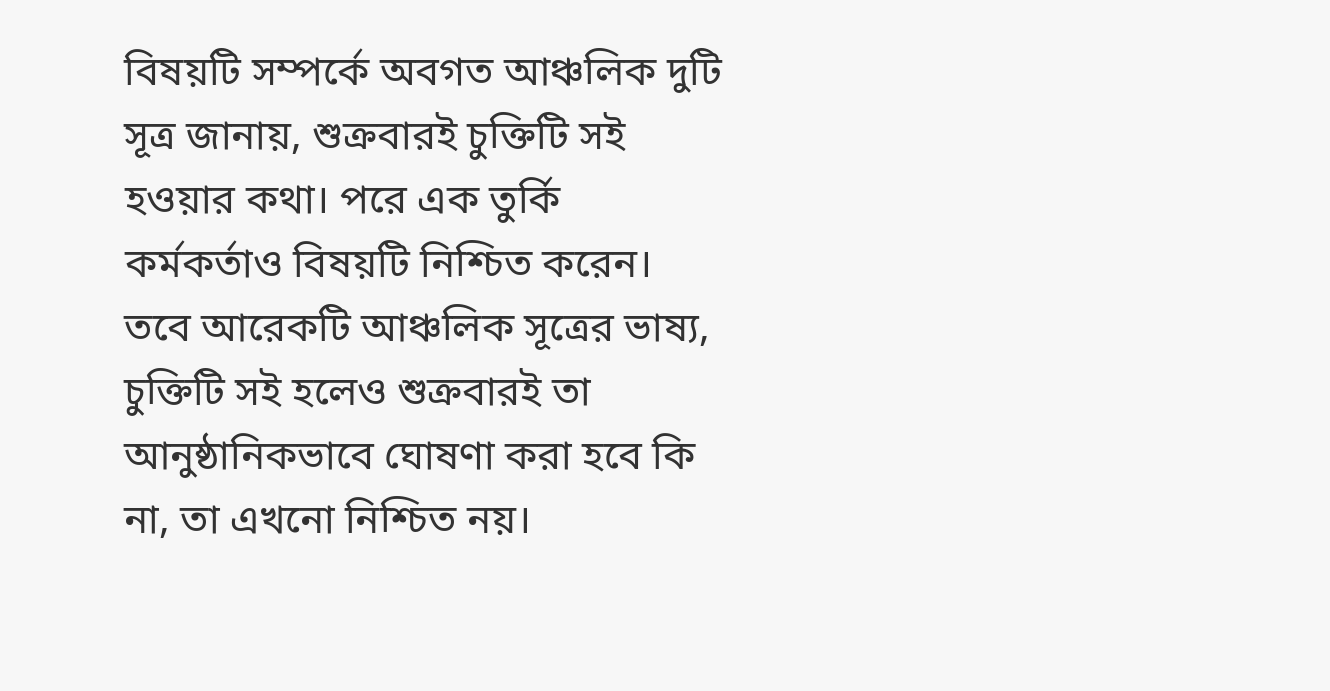বিষয়টি সম্পর্কে অবগত আঞ্চলিক দুটি সূত্র জানায়, শুক্রবারই চুক্তিটি সই হওয়ার কথা। পরে এক তুর্কি কর্মকর্তাও বিষয়টি নিশ্চিত করেন। তবে আরেকটি আঞ্চলিক সূত্রের ভাষ্য, চুক্তিটি সই হলেও শুক্রবারই তা আনুষ্ঠানিকভাবে ঘোষণা করা হবে কি না, তা এখনো নিশ্চিত নয়।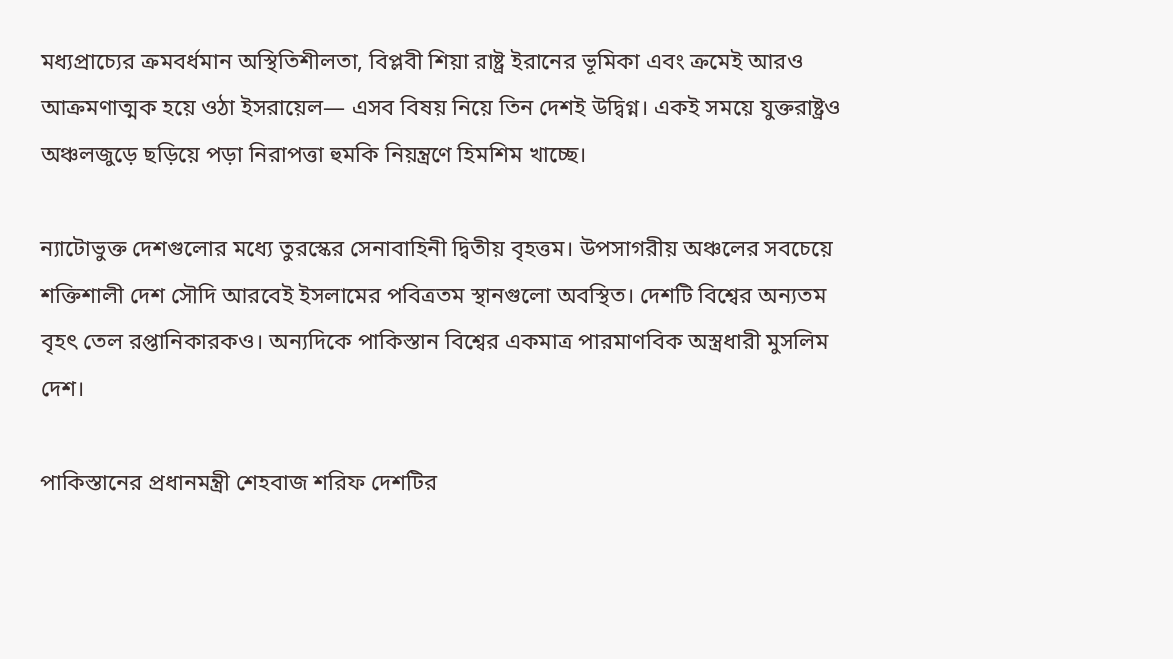মধ্যপ্রাচ্যের ক্রমবর্ধমান অস্থিতিশীলতা, বিপ্লবী শিয়া রাষ্ট্র ইরানের ভূমিকা এবং ক্রমেই আরও আক্রমণাত্মক হয়ে ওঠা ইসরায়েল— এসব বিষয় নিয়ে তিন দেশই উদ্বিগ্ন। একই সময়ে যুক্তরাষ্ট্রও অঞ্চলজুড়ে ছড়িয়ে পড়া নিরাপত্তা হুমকি নিয়ন্ত্রণে হিমশিম খাচ্ছে।

ন্যাটোভুক্ত দেশগুলোর মধ্যে তুরস্কের সেনাবাহিনী দ্বিতীয় বৃহত্তম। উপসাগরীয় অঞ্চলের সবচেয়ে শক্তিশালী দেশ সৌদি আরবেই ইসলামের পবিত্রতম স্থানগুলো অবস্থিত। দেশটি বিশ্বের অন্যতম বৃহৎ তেল রপ্তানিকারকও। অন্যদিকে পাকিস্তান বিশ্বের একমাত্র পারমাণবিক অস্ত্রধারী মুসলিম দেশ।

পাকিস্তানের প্রধানমন্ত্রী শেহবাজ শরিফ দেশটির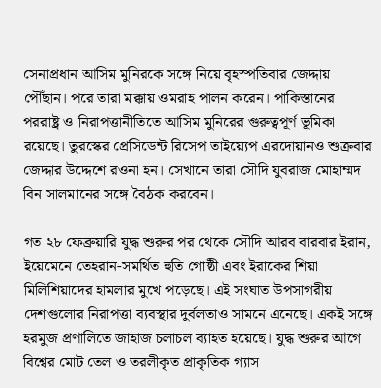সেনাপ্রধান আসিম মুনিরকে সঙ্গে নিয়ে বৃহস্পতিবার জেদ্দায় পৌঁছান। পরে তারা মক্কায় ওমরাহ পালন করেন। পাকিস্তানের পররাষ্ট্র ও নিরাপত্তানীতিতে আসিম মুনিরের গুরুত্বপূর্ণ ভূমিকা রয়েছে। তুরস্কের প্রেসিডেন্ট রিসেপ তাইয়্যেপ এরদোয়ানও শুক্রবার জেদ্দার উদ্দেশে রওনা হন। সেখানে তারা সৌদি যুবরাজ মোহাম্মদ বিন সালমানের সঙ্গে বৈঠক করবেন।

গত ২৮ ফেব্রুয়ারি যুদ্ধ শুরুর পর থেকে সৌদি আরব বারবার ইরান, ইয়েমেনে তেহরান-সমর্থিত হুতি গোষ্ঠী এবং ইরাকের শিয়া মিলিশিয়াদের হামলার মুখে পড়েছে। এই সংঘাত উপসাগরীয় দেশগুলোর নিরাপত্তা ব্যবস্থার দুর্বলতাও সামনে এনেছে। একই সঙ্গে হরমুজ প্রণালিতে জাহাজ চলাচল ব্যাহত হয়েছে। যুদ্ধ শুরুর আগে বিশ্বের মোট তেল ও তরলীকৃত প্রাকৃতিক গ্যাস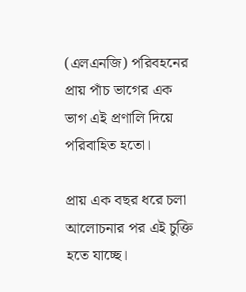(এলএনজি) পরিবহনের প্রায় পাঁচ ভাগের এক ভাগ এই প্রণালি দিয়ে পরিবাহিত হতো।

প্রায় এক বছর ধরে চলা আলোচনার পর এই চুক্তি হতে যাচ্ছে।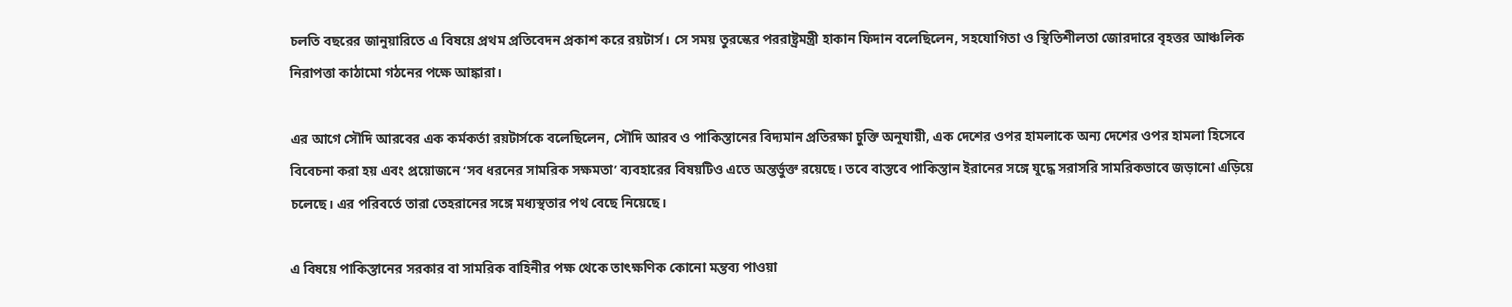চলতি বছরের জানুয়ারিতে এ বিষয়ে প্রথম প্রতিবেদন প্রকাশ করে রয়টার্স। সে সময় তুরস্কের পররাষ্ট্রমন্ত্রী হাকান ফিদান বলেছিলেন, সহযোগিতা ও স্থিতিশীলতা জোরদারে বৃহত্তর আঞ্চলিক নিরাপত্তা কাঠামো গঠনের পক্ষে আঙ্কারা।

এর আগে সৌদি আরবের এক কর্মকর্তা রয়টার্সকে বলেছিলেন, সৌদি আরব ও পাকিস্তানের বিদ্যমান প্রতিরক্ষা চুক্তি অনুযায়ী, এক দেশের ওপর হামলাকে অন্য দেশের ওপর হামলা হিসেবে বিবেচনা করা হয় এবং প্রয়োজনে ‘সব ধরনের সামরিক সক্ষমতা’ ব্যবহারের বিষয়টিও এতে অন্তর্ভুক্ত রয়েছে। তবে বাস্তবে পাকিস্তান ইরানের সঙ্গে যুদ্ধে সরাসরি সামরিকভাবে জড়ানো এড়িয়ে চলেছে। এর পরিবর্তে তারা তেহরানের সঙ্গে মধ্যস্থতার পথ বেছে নিয়েছে।

এ বিষয়ে পাকিস্তানের সরকার বা সামরিক বাহিনীর পক্ষ থেকে তাৎক্ষণিক কোনো মন্তব্য পাওয়া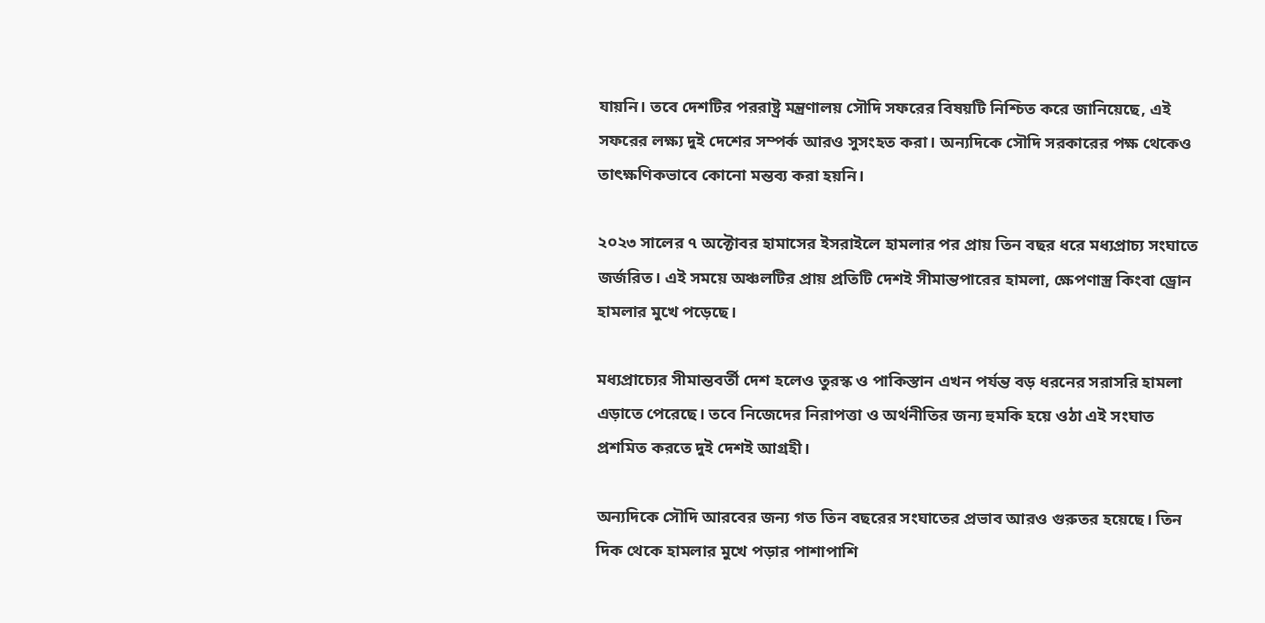যায়নি। তবে দেশটির পররাষ্ট্র মন্ত্রণালয় সৌদি সফরের বিষয়টি নিশ্চিত করে জানিয়েছে, এই সফরের লক্ষ্য দুই দেশের সম্পর্ক আরও সুসংহত করা। অন্যদিকে সৌদি সরকারের পক্ষ থেকেও তাৎক্ষণিকভাবে কোনো মন্তব্য করা হয়নি।

২০২৩ সালের ৭ অক্টোবর হামাসের ইসরাইলে হামলার পর প্রায় তিন বছর ধরে মধ্যপ্রাচ্য সংঘাতে জর্জরিত। এই সময়ে অঞ্চলটির প্রায় প্রতিটি দেশই সীমান্তপারের হামলা, ক্ষেপণাস্ত্র কিংবা ড্রোন হামলার মুখে পড়েছে।

মধ্যপ্রাচ্যের সীমান্তবর্তী দেশ হলেও তুরস্ক ও পাকিস্তান এখন পর্যন্ত বড় ধরনের সরাসরি হামলা এড়াতে পেরেছে। তবে নিজেদের নিরাপত্তা ও অর্থনীতির জন্য হুমকি হয়ে ওঠা এই সংঘাত প্রশমিত করতে দুই দেশই আগ্রহী।

অন্যদিকে সৌদি আরবের জন্য গত তিন বছরের সংঘাতের প্রভাব আরও গুরুতর হয়েছে। তিন দিক থেকে হামলার মুখে পড়ার পাশাপাশি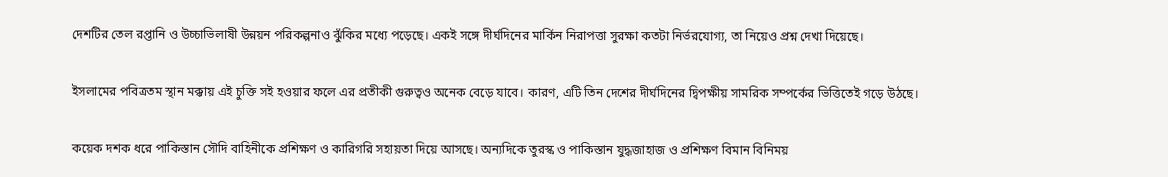দেশটির তেল রপ্তানি ও উচ্চাভিলাষী উন্নয়ন পরিকল্পনাও ঝুঁকির মধ্যে পড়েছে। একই সঙ্গে দীর্ঘদিনের মার্কিন নিরাপত্তা সুরক্ষা কতটা নির্ভরযোগ্য, তা নিয়েও প্রশ্ন দেখা দিয়েছে।

ইসলামের পবিত্রতম স্থান মক্কায় এই চুক্তি সই হওয়ার ফলে এর প্রতীকী গুরুত্বও অনেক বেড়ে যাবে। কারণ, এটি তিন দেশের দীর্ঘদিনের দ্বিপক্ষীয় সামরিক সম্পর্কের ভিত্তিতেই গড়ে উঠছে।

কয়েক দশক ধরে পাকিস্তান সৌদি বাহিনীকে প্রশিক্ষণ ও কারিগরি সহায়তা দিয়ে আসছে। অন্যদিকে তুরস্ক ও পাকিস্তান যুদ্ধজাহাজ ও প্রশিক্ষণ বিমান বিনিময়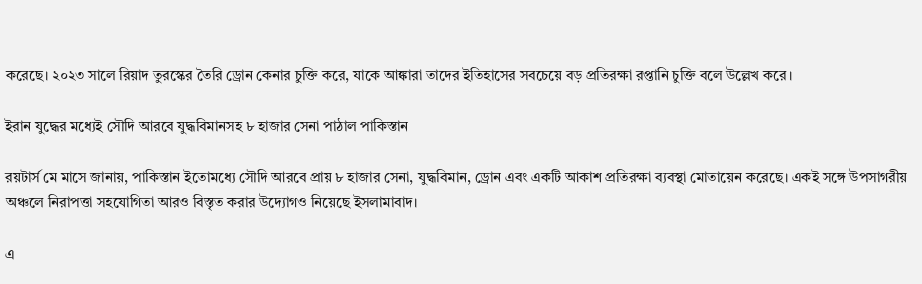করেছে। ২০২৩ সালে রিয়াদ তুরস্কের তৈরি ড্রোন কেনার চুক্তি করে, যাকে আঙ্কারা তাদের ইতিহাসের সবচেয়ে বড় প্রতিরক্ষা রপ্তানি চুক্তি বলে উল্লেখ করে।

ইরান যুদ্ধের মধ্যেই সৌদি আরবে যুদ্ধবিমানসহ ৮ হাজার সেনা পাঠাল পাকিস্তান

রয়টার্স মে মাসে জানায়, পাকিস্তান ইতোমধ্যে সৌদি আরবে প্রায় ৮ হাজার সেনা, যুদ্ধবিমান, ড্রোন এবং একটি আকাশ প্রতিরক্ষা ব্যবস্থা মোতায়েন করেছে। একই সঙ্গে উপসাগরীয় অঞ্চলে নিরাপত্তা সহযোগিতা আরও বিস্তৃত করার উদ্যোগও নিয়েছে ইসলামাবাদ।

এ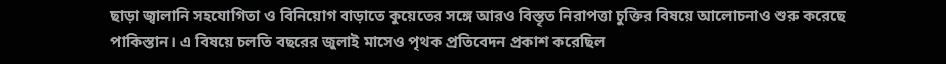ছাড়া জ্বালানি সহযোগিতা ও বিনিয়োগ বাড়াতে কুয়েতের সঙ্গে আরও বিস্তৃত নিরাপত্তা চুক্তির বিষয়ে আলোচনাও শুরু করেছে পাকিস্তান। এ বিষয়ে চলতি বছরের জুলাই মাসেও পৃথক প্রতিবেদন প্রকাশ করেছিল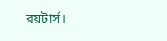রয়টার্স।